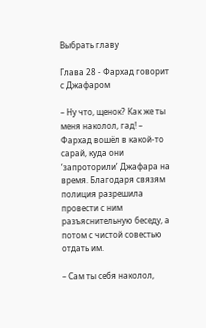Выбрать главу

Глава 28 - Фархад говорит с Джафаром

– Ну что, щенок? Как же ты меня наколол, гад! – Фархад вошёл в какой-то сарай, куда они ‘запроторили’ Джафара на время. Благодаря связям полиция разрешила провести с ним разъяснительную беседу, а потом с чистой совестью отдать им.

– Сам ты себя наколол,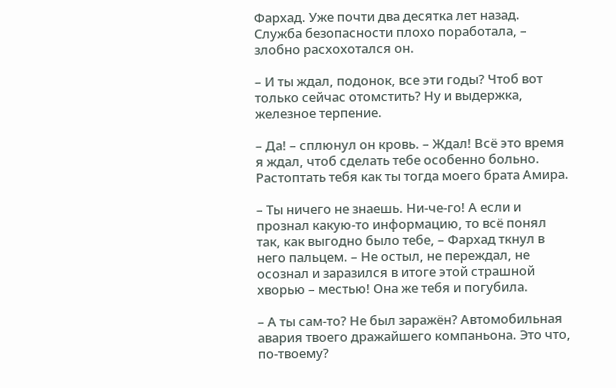Фархад. Уже почти два десятка лет назад. Служба безопасности плохо поработала, – злобно расхохотался он.

– И ты ждал, подонок, все эти годы? Чтоб вот только сейчас отомстить? Ну и выдержка, железное терпение.

– Да! – сплюнул он кровь. – Ждал! Всё это время я ждал, чтоб сделать тебе особенно больно. Растоптать тебя как ты тогда моего брата Амира.

– Ты ничего не знаешь. Ни-че-го! А если и прознал какую-то информацию, то всё понял так, как выгодно было тебе, – Фархад ткнул в него пальцем. – Не остыл, не переждал, не осознал и заразился в итоге этой страшной хворью – местью! Она же тебя и погубила.

– А ты сам-то? Не был заражён? Автомобильная авария твоего дражайшего компаньона. Это что, по-твоему?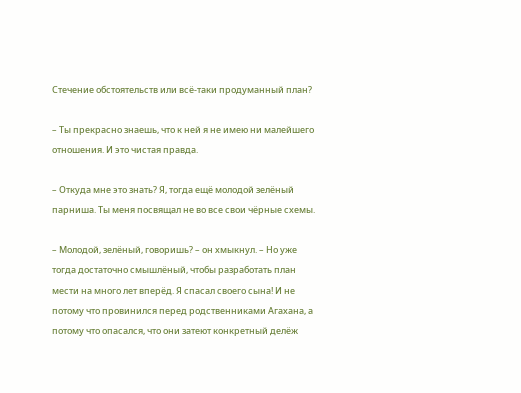Стечение обстоятельств или всё-таки продуманный план?

– Ты прекрасно знаешь, что к ней я не имею ни малейшего отношения. И это чистая правда.

– Откуда мне это знать? Я, тогда ещё молодой зелёный парниша. Ты меня посвящал не во все свои чёрные схемы.

– Молодой, зелёный, говоришь? – он хмыкнул. – Но уже тогда достаточно смышлёный, чтобы разработать план мести на много лет вперёд. Я спасал своего сына! И не потому что провинился перед родственниками Агахана, а потому что опасался, что они затеют конкретный делёж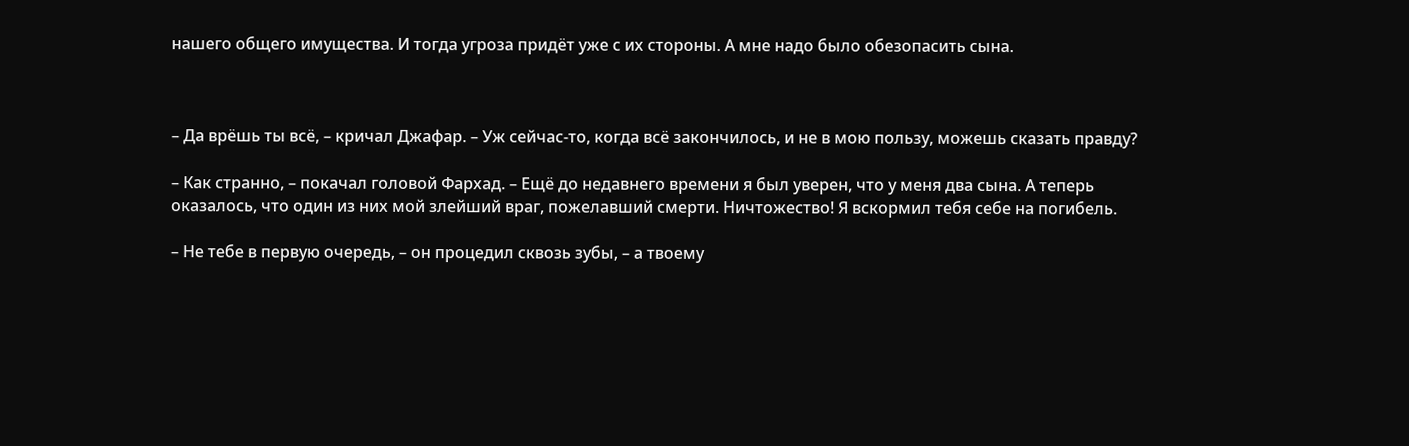нашего общего имущества. И тогда угроза придёт уже с их стороны. А мне надо было обезопасить сына.



– Да врёшь ты всё, – кричал Джафар. – Уж сейчас-то, когда всё закончилось, и не в мою пользу, можешь сказать правду?

– Как странно, – покачал головой Фархад. – Ещё до недавнего времени я был уверен, что у меня два сына. А теперь оказалось, что один из них мой злейший враг, пожелавший смерти. Ничтожество! Я вскормил тебя себе на погибель.

– Не тебе в первую очередь, – он процедил сквозь зубы, – а твоему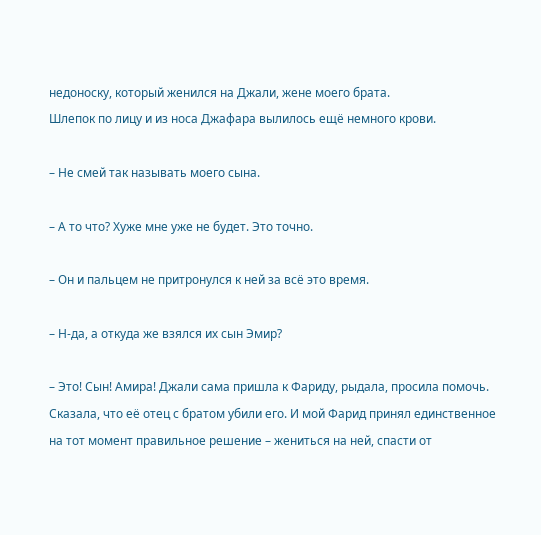недоноску, который женился на Джали, жене моего брата.
Шлепок по лицу и из носа Джафара вылилось ещё немного крови.

– Не смей так называть моего сына.

– А то что? Хуже мне уже не будет. Это точно.

– Он и пальцем не притронулся к ней за всё это время.

– Н-да, а откуда же взялся их сын Эмир?

– Это! Сын! Амира! Джали сама пришла к Фариду, рыдала, просила помочь. Сказала, что её отец с братом убили его. И мой Фарид принял единственное на тот момент правильное решение – жениться на ней, спасти от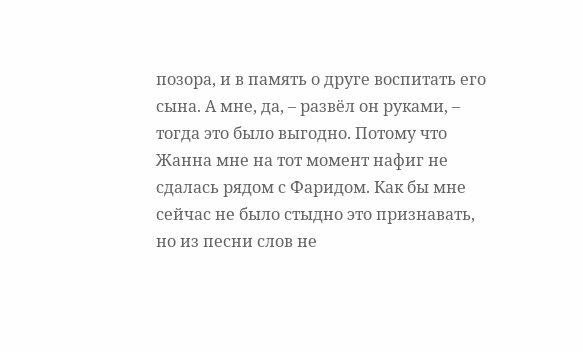позора, и в память о друге воспитать его сына. А мне, да, – развёл он руками, – тогда это было выгодно. Потому что Жанна мне на тот момент нафиг не сдалась рядом с Фаридом. Как бы мне сейчас не было стыдно это признавать, но из песни слов не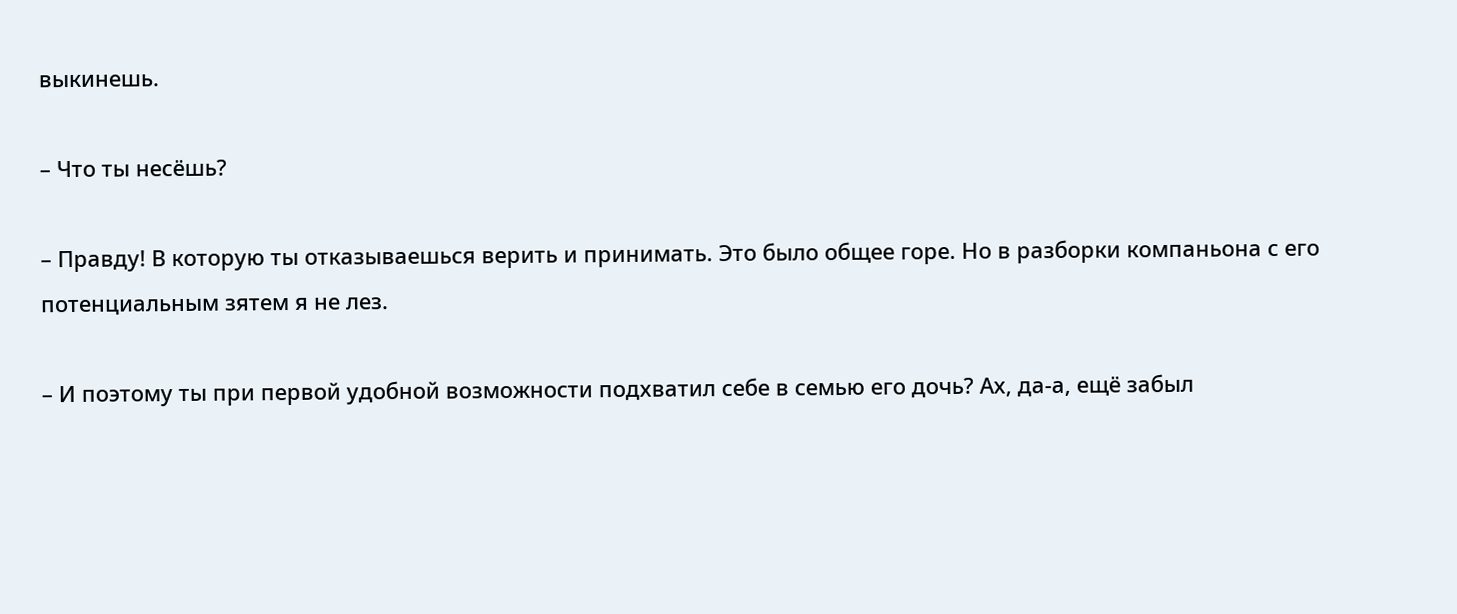выкинешь.

– Что ты несёшь?

– Правду! В которую ты отказываешься верить и принимать. Это было общее горе. Но в разборки компаньона с его потенциальным зятем я не лез.

– И поэтому ты при первой удобной возможности подхватил себе в семью его дочь? Ах, да-а, ещё забыл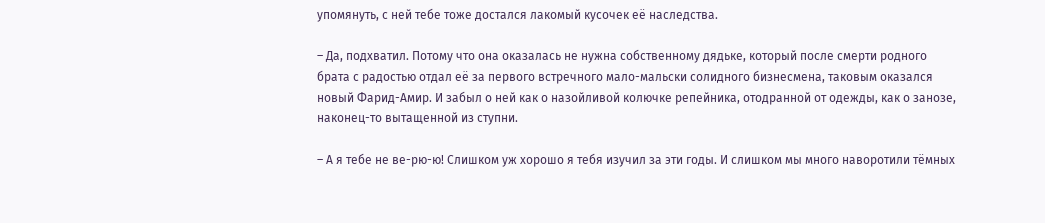упомянуть, с ней тебе тоже достался лакомый кусочек её наследства.

– Да, подхватил. Потому что она оказалась не нужна собственному дядьке, который после смерти родного брата с радостью отдал её за первого встречного мало-мальски солидного бизнесмена, таковым оказался новый Фарид-Амир. И забыл о ней как о назойливой колючке репейника, отодранной от одежды, как о занозе, наконец-то вытащенной из ступни.

– А я тебе не ве-рю-ю! Слишком уж хорошо я тебя изучил за эти годы. И слишком мы много наворотили тёмных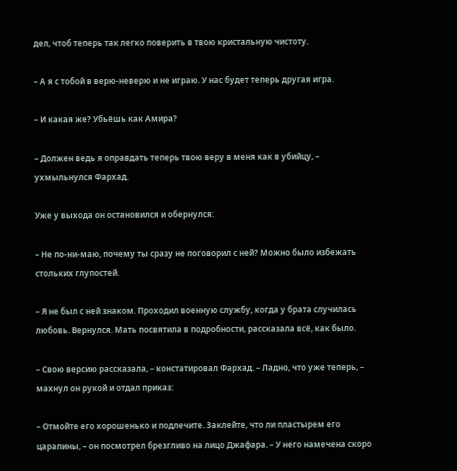дел, чтоб теперь так легко поверить в твою кристальную чистоту.

– А я с тобой в верю-неверю и не играю. У нас будет теперь другая игра.

– И какая же? Убьёшь как Амира?

– Должен ведь я оправдать теперь твою веру в меня как в убийцу, – ухмыльнулся Фархад.

Уже у выхода он остановился и обернулся:

– Не по-ни-маю, почему ты сразу не поговорил с ней? Можно было избежать стольких глупостей.

– Я не был с ней знаком. Проходил военную службу, когда у брата случилась любовь. Вернулся. Мать посвятила в подробности, рассказала всё, как было.

– Свою версию рассказала, – констатировал Фархад. – Ладно, что уже теперь, – махнул он рукой и отдал приказ:

– Отмойте его хорошенько и подлечите. Заклейте, что ли пластырем его царапины, – он посмотрел брезгливо на лицо Джафара. – У него намечена скоро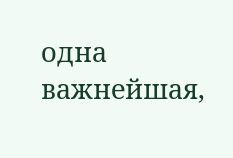одна важнейшая,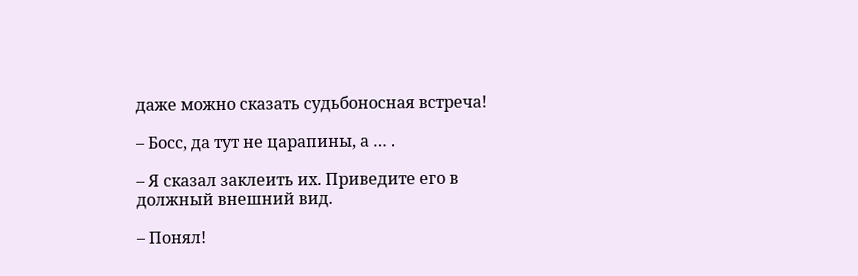даже можно сказать судьбоносная встреча!

– Босс, да тут не царапины, а … .

– Я сказал заклеить их. Приведите его в должный внешний вид.

– Понял!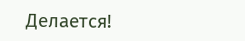Делается!